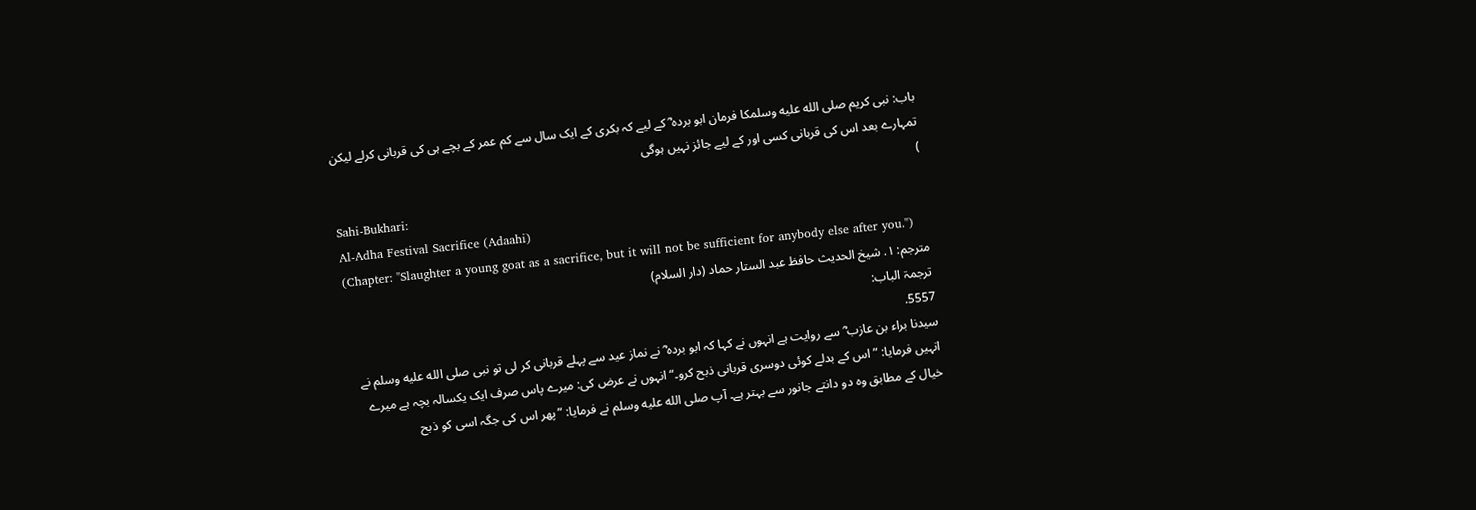باب: نبی کریم صلى الله عليه وسلمکا فرمان ابو بردہ ؓ کے لیے کہ بکری کے ایک سال سے کم عمر کے بچے ہی کی قربانی کرلے لیکن تمہارے بعد اس کی قربانی کسی اور کے لیے جائز نہیں ہوگی
)
Sahi-Bukhari:
Al-Adha Festival Sacrifice (Adaahi)
(Chapter: "Slaughter a young goat as a sacrifice, but it will not be sufficient for anybody else after you.")
مترجم: ١. شیخ الحدیث حافظ عبد الستار حماد (دار السلام)
ترجمۃ الباب:
5557.
سیدنا براء بن عازب ؓ سے روایت ہے انہوں نے کہا کہ ابو بردہ ؓ نے نماز عید سے پہلے قربانی کر لی تو نبی صلى الله عليه وسلم نے انہیں فرمایا: ”اس کے بدلے کوئی دوسری قربانی ذبح کرو۔“ انہوں نے عرض کی: میرے پاس صرف ایک یکسالہ بچہ ہے میرے خیال کے مطابق وہ دو دانتے جانور سے بہتر ہے۔ آپ صلى الله عليه وسلم نے فرمایا: ”پھر اس کی جگہ اسی کو ذبح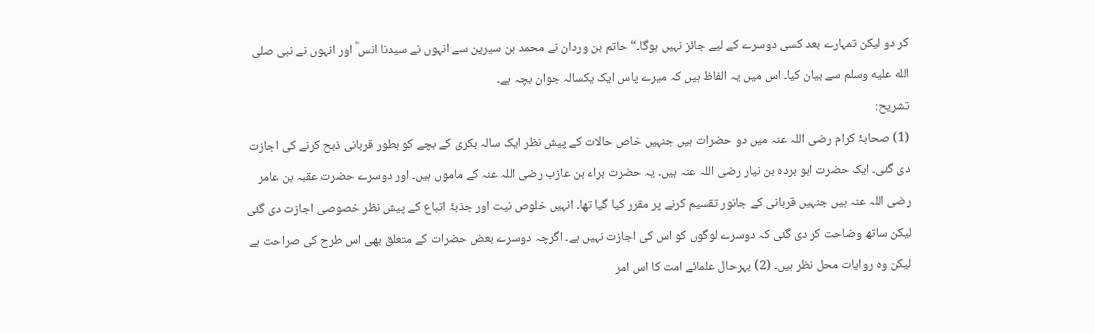کر دو لیکن تمہارے بعد کسی دوسرے کے لیے جائز نہیں ہوگا۔“ حاتم بن وردان نے محمد بن سیرین سے انہوں نے سیدنا انس ؓ اور انہوں نے نبی صلى الله عليه وسلم سے بیان کیا۔ اس میں یہ الفاظ ہیں کہ میرے پاس ایک یکسالہ جوان بچہ ہے۔
تشریح:
(1) صحابۂ کرام رضی اللہ عنہ میں دو حضرات ہیں جنہیں خاص حالات کے پیش نظر ایک سالہ بکری کے بچے کو بطور قربانی ذبح کرنے کی اجازت دی گئی۔ ایک حضرت ابو بردہ بن نیار رضی اللہ عنہ ہیں۔ یہ حضرت براء بن عازب رضی اللہ عنہ کے ماموں ہیں۔ اور دوسرے حضرت عقبہ بن عامر رضی اللہ عنہ ہیں جنہیں قربانی کے جانور تقسیم کرنے پر مقرر کیا گیا تھا۔ انہیں خلوص نیت اور جذبۂ اتباع کے پیش نظر خصوصی اجازت دی گئی لیکن ساتھ وضاحت کر دی گئی کہ دوسرے لوگوں کو اس کی اجازت نہیں ہے۔ اگرچہ دوسرے بعض حضرات کے متعلق بھی اس طرح کی صراحت ہے لیکن وہ روایات محل نظر ہیں۔ (2) بہرحال علمائے امت کا اس امر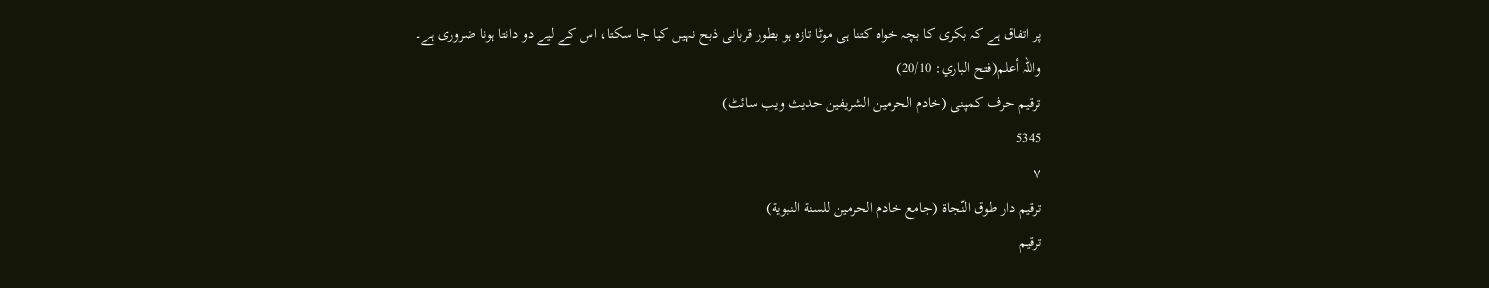پر اتفاق ہے کہ بکری کا بچہ خواہ کتنا ہی موٹا تازہ ہو بطور قربانی ذبح نہیں کیا جا سکتا، اس کے لیے دو دانتا ہونا ضروری ہے۔ واللہ أعلم(فتح الباري: 20/10)
ترقیم حرف کمپنی (خادم الحرمین الشریفین حدیث ویب سائٹ)
5345
٧
ترقيم دار طوق النّجاة (جامع خادم الحرمين للسنة النبوية)
ترقیم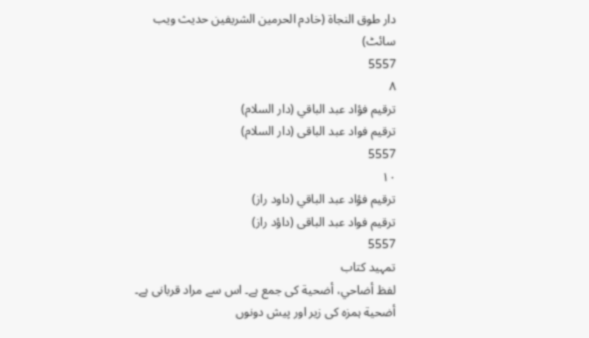دار طوق النجاۃ (خادم الحرمین الشریفین حدیث ویب سائٹ)
5557
٨
ترقيم فؤاد عبد الباقي (دار السلام)
ترقیم فواد عبد الباقی (دار السلام)
5557
١٠
ترقيم فؤاد عبد الباقي (داود راز)
ترقیم فواد عبد الباقی (داؤد راز)
5557
تمہید کتاب
لفظ أضاحي، أضحية کی جمع ہے۔ اس سے مراد قربانی ہے۔ أضحية ہمزہ کی زیر اور پیش دونوں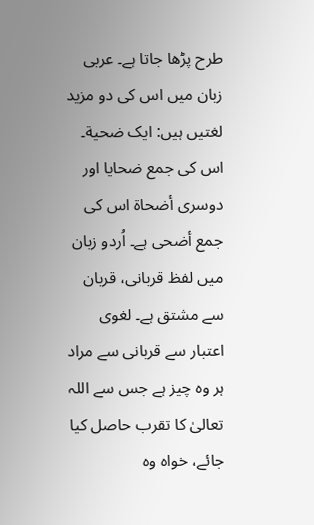طرح پڑھا جاتا ہے۔ عربی زبان میں اس کی دو مزید لغتیں ہیں: ایک ضحية۔ اس کی جمع ضحايا اور دوسری أضحاة اس کی جمع أضحی ہے۔ اُردو زبان میں لفظ قربانی، قربان سے مشتق ہے۔ لغوی اعتبار سے قربانی سے مراد ہر وہ چیز ہے جس سے اللہ تعالیٰ کا تقرب حاصل کیا جائے، خواہ وہ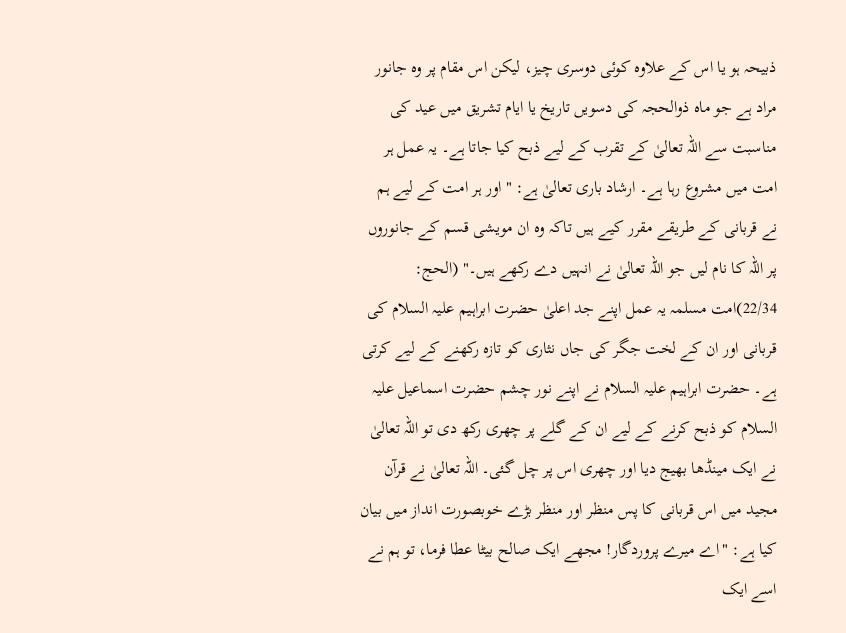ذبیحہ ہو یا اس کے علاوہ کوئی دوسری چیز، لیکن اس مقام پر وہ جانور مراد ہے جو ماہ ذوالحجہ کی دسویں تاریخ یا ایام تشریق میں عید کی مناسبت سے اللہ تعالیٰ کے تقرب کے لیے ذبح کیا جاتا ہے۔ یہ عمل ہر امت میں مشروع رہا ہے۔ ارشاد باری تعالیٰ ہے: "اور ہر امت کے لیے ہم نے قربانی کے طریقے مقرر کیے ہیں تاکہ وہ ان مویشی قسم کے جانوروں پر اللہ کا نام لیں جو اللہ تعالیٰ نے انہیں دے رکھے ہیں۔" (الحج: 22/34)امت مسلمہ یہ عمل اپنے جد اعلیٰ حضرت ابراہیم علیہ السلام کی قربانی اور ان کے لخت جگر کی جاں نثاری کو تازہ رکھنے کے لیے کرتی ہے۔ حضرت ابراہیم علیہ السلام نے اپنے نور چشم حضرت اسماعیل علیہ السلام کو ذبح کرنے کے لیے ان کے گلے پر چھری رکھ دی تو اللہ تعالیٰ نے ایک مینڈھا بھیج دیا اور چھری اس پر چل گئی۔ اللہ تعالیٰ نے قرآن مجید میں اس قربانی کا پس منظر اور منظر بڑے خوبصورت انداز میں بیان کیا ہے: "اے میرے پروردگار! مجھے ایک صالح بیٹا عطا فرما، تو ہم نے اسے ایک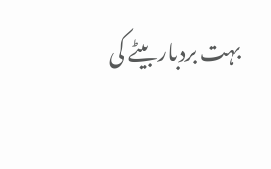بہت بردبار بیٹے کی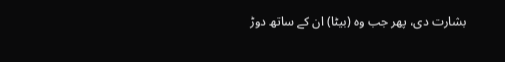بشارت دی، پھر جب وہ (بیٹا) ان کے ساتھ دوڑ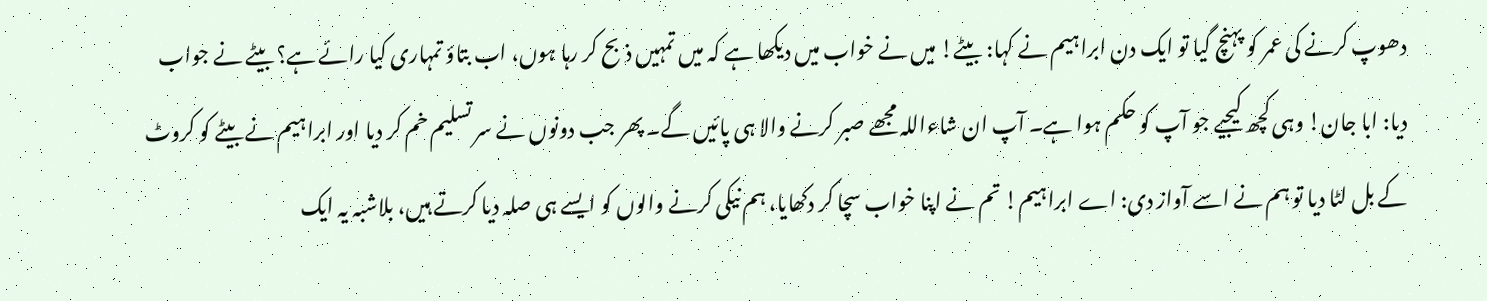دھوپ کرنے کی عمر کو پہنچ گیا تو ایک دن ابراہیم نے کہا: بیٹے! میں نے خواب میں دیکھا ہے کہ میں تمہیں ذبح کر رہا ہوں، اب بتاؤ تمہاری کیا رائے ہے؟ بیٹے نے جواب دیا: ابا جان! وہی کچھ کیجیے جو آپ کو حکم ہوا ہے۔ آپ ان شاءاللہ مجھے صبر کرنے والا ہی پائیں گے۔ پھر جب دونوں نے سر تسلیم خم کر دیا اور ابراہیم نے بیٹے کو کروٹ کے بل لٹا دیا تو ہم نے اسے آواز دی: اے ابراہیم! تم نے اپنا خواب سچا کر دکھایا، ہم نیکی کرنے والوں کو ایسے ہی صلہ دیا کرتے ہیں، بلاشبہ یہ ایک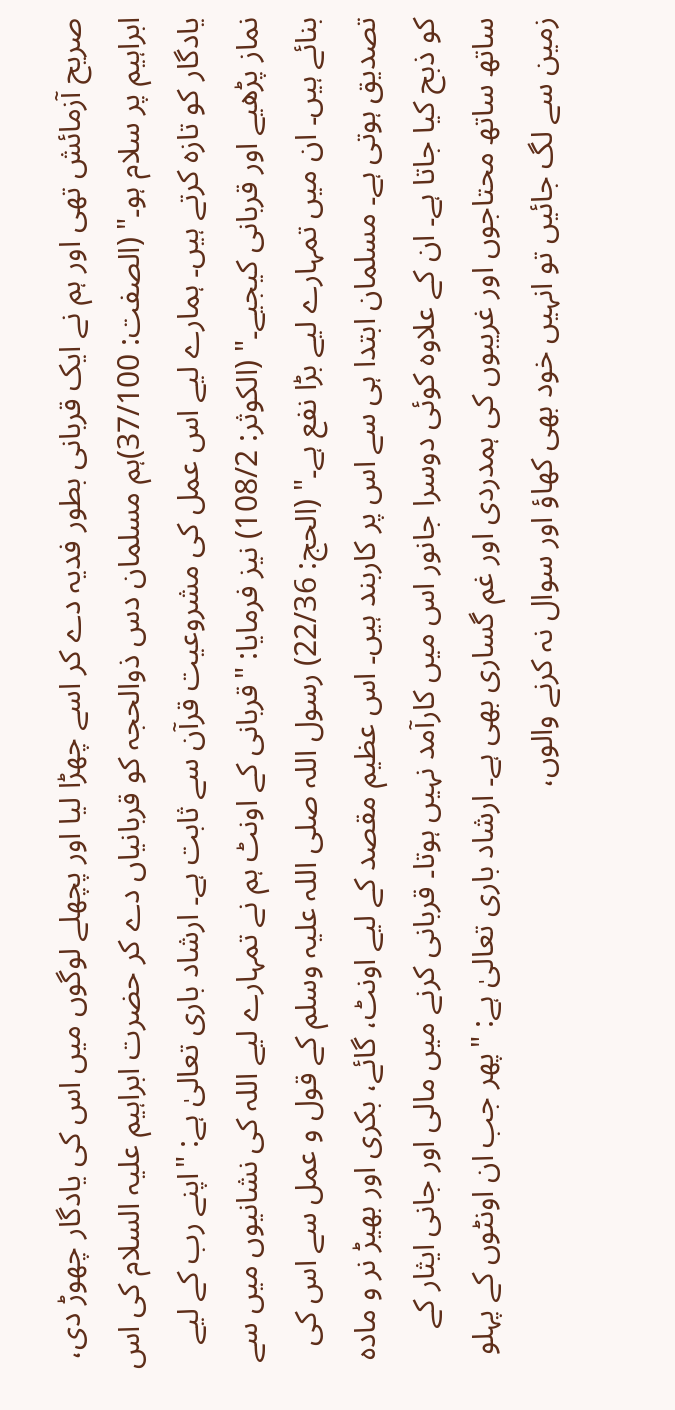صریح آزمائش تھی اور ہم نے ایک قربانی بطور فدیہ دے کر اسے چھڑا لیا اور پچھلے لوگوں میں اس کی یادگار چھوڑ دی، ابراہیم پر سلام ہو۔" (الصفت: 37/100)ہم مسلمان دس ذوالحجہ کو قربانیاں دے کر حضرت ابراہیم علیہ السلام کی اس یادگار کو تازہ کرتے ہیں۔ ہمارے لیے اس عمل کی مشروعیت قرآن سے ثابت ہے۔ ارشاد باری تعالیٰ ہے: "اپنے رب کے لیے نماز پڑھیے اور قربانی کیجیے۔" (الکوثر: 108/2) نیز فرمایا: "قربانی کے اونٹ ہم نے تمہارے لیے اللہ کی نشانیوں میں سے بنائے ہیں۔ ان میں تمہارے لیے بڑا نفع ہے۔" (الحج: 22/36) رسول اللہ صلی اللہ علیہ وسلم کے قول و عمل سے اس کی تصدیق ہوتی ہے۔ مسلمان ابتدا ہی سے اس پر کاربند ہیں۔ اس عظیم مقصد کے لیے اونٹ، گائے، بکری اور بھیڑ نر و مادہ کو ذبح کیا جاتا ہے۔ ان کے علاوہ کوئی دوسرا جانور اس میں کارآمد نہیں ہوتا۔ قربانی کرنے میں مالی اور جانی ایثار کے ساتھ ساتھ محتاجوں اور غریبوں کی ہمدردی اور غم گساری بھی ہے۔ ارشاد باری تعالیٰ ہے: "پھر جب ان اونٹوں کے پہلو زمین سے لگ جائیں تو انہیں خود بھی کھاؤ اور سوال نہ کرنے والوں،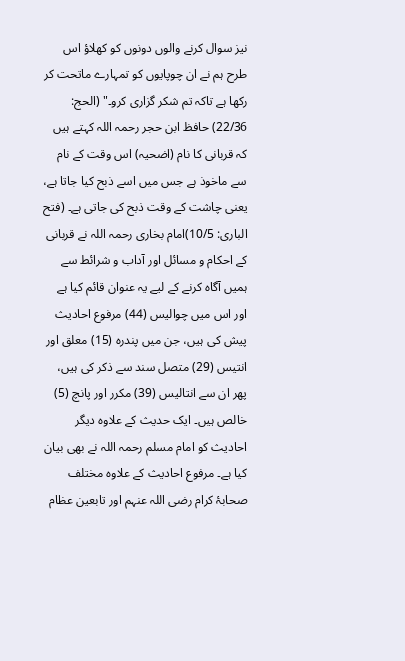نیز سوال کرنے والوں دونوں کو کھلاؤ اس طرح ہم نے ان چوپایوں کو تمہارے ماتحت کر رکھا ہے تاکہ تم شکر گزاری کرو۔" (الحج: 22/36) حافظ ابن حجر رحمہ اللہ کہتے ہیں کہ قربانی کا نام (اضحیہ) اس وقت کے نام سے ماخوذ ہے جس میں اسے ذبح کیا جاتا ہے، یعنی چاشت کے وقت ذبح کی جاتی ہے۔ (فتح الباری: 10/5)امام بخاری رحمہ اللہ نے قربانی کے احکام و مسائل اور آداب و شرائط سے ہمیں آگاہ کرنے کے لیے یہ عنوان قائم کیا ہے اور اس میں چوالیس (44) مرفوع احادیث پیش کی ہیں، جن میں پندرہ (15) معلق اور انتیس (29) متصل سند سے ذکر کی ہیں، پھر ان سے انتالیس (39) مکرر اور پانچ (5) خالص ہیں۔ ایک حدیث کے علاوہ دیگر احادیث کو امام مسلم رحمہ اللہ نے بھی بیان کیا ہے۔ مرفوع احادیث کے علاوہ مختلف صحابۂ کرام رضی اللہ عنہم اور تابعین عظام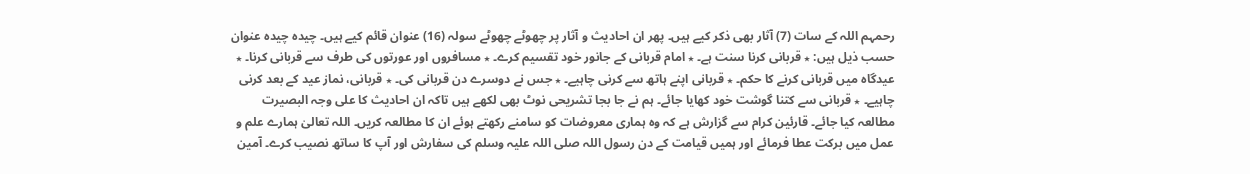رحمہم اللہ کے سات (7) آثار بھی ذکر کیے ہیں۔ پھر ان احادیث و آثار پر چھوٹے چھوٹے سولہ (16) عنوان قائم کیے ہیں۔ چیدہ چیدہ عنوان حسب ذیل ہیں: ٭ قربانی کرنا سنت ہے۔ ٭ امام قربانی کے جانور خود تقسیم کرے۔ ٭ مسافروں اور عورتوں کی طرف سے قربانی کرنا۔ ٭ عیدگاہ میں قربانی کرنے کا حکم۔ ٭ قربانی اپنے ہاتھ سے کرنی چاہیے۔ ٭ جس نے دوسرے دن قربانی کی۔ ٭ قربانی، نماز عید کے بعد کرنی چاہیے۔ ٭ قربانی سے کتنا گوشت خود کھایا جائے۔ ہم نے جا بجا تشریحی نوٹ بھی لکھے ہیں تاکہ ان احادیث کا علی وجہ البصیرت مطالعہ کیا جائے۔ قارئین کرام سے گزارش ہے کہ وہ ہماری معروضات کو سامنے رکھتے ہوئے ان کا مطالعہ کریں۔ اللہ تعالیٰ ہمارے علم و عمل میں برکت عطا فرمائے اور ہمیں قیامت کے دن رسول اللہ صلی اللہ علیہ وسلم کی سفارش اور آپ کا ساتھ نصیب کرے۔ آمین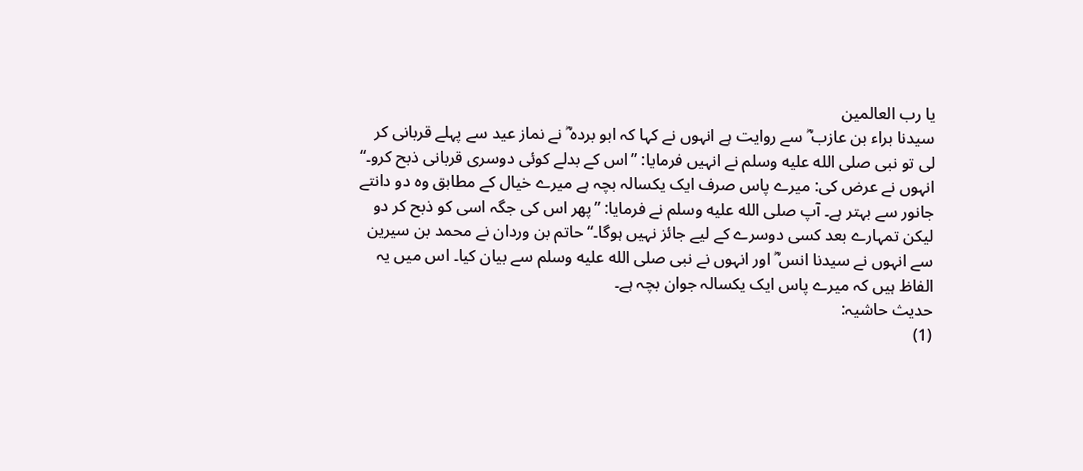یا رب العالمین
سیدنا براء بن عازب ؓ سے روایت ہے انہوں نے کہا کہ ابو بردہ ؓ نے نماز عید سے پہلے قربانی کر لی تو نبی صلى الله عليه وسلم نے انہیں فرمایا: ”اس کے بدلے کوئی دوسری قربانی ذبح کرو۔“ انہوں نے عرض کی: میرے پاس صرف ایک یکسالہ بچہ ہے میرے خیال کے مطابق وہ دو دانتے جانور سے بہتر ہے۔ آپ صلى الله عليه وسلم نے فرمایا: ”پھر اس کی جگہ اسی کو ذبح کر دو لیکن تمہارے بعد کسی دوسرے کے لیے جائز نہیں ہوگا۔“ حاتم بن وردان نے محمد بن سیرین سے انہوں نے سیدنا انس ؓ اور انہوں نے نبی صلى الله عليه وسلم سے بیان کیا۔ اس میں یہ الفاظ ہیں کہ میرے پاس ایک یکسالہ جوان بچہ ہے۔
حدیث حاشیہ:
(1)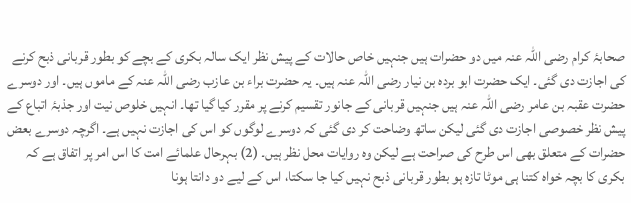صحابۂ کرام رضی اللہ عنہ میں دو حضرات ہیں جنہیں خاص حالات کے پیش نظر ایک سالہ بکری کے بچے کو بطور قربانی ذبح کرنے کی اجازت دی گئی۔ ایک حضرت ابو بردہ بن نیار رضی اللہ عنہ ہیں۔ یہ حضرت براء بن عازب رضی اللہ عنہ کے ماموں ہیں۔ اور دوسرے حضرت عقبہ بن عامر رضی اللہ عنہ ہیں جنہیں قربانی کے جانور تقسیم کرنے پر مقرر کیا گیا تھا۔ انہیں خلوص نیت اور جذبۂ اتباع کے پیش نظر خصوصی اجازت دی گئی لیکن ساتھ وضاحت کر دی گئی کہ دوسرے لوگوں کو اس کی اجازت نہیں ہے۔ اگرچہ دوسرے بعض حضرات کے متعلق بھی اس طرح کی صراحت ہے لیکن وہ روایات محل نظر ہیں۔ (2) بہرحال علمائے امت کا اس امر پر اتفاق ہے کہ بکری کا بچہ خواہ کتنا ہی موٹا تازہ ہو بطور قربانی ذبح نہیں کیا جا سکتا، اس کے لیے دو دانتا ہونا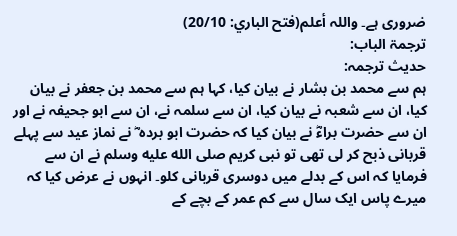ضروری ہے۔ واللہ أعلم(فتح الباري: 20/10)
ترجمۃ الباب:
حدیث ترجمہ:
ہم سے محمد بن بشار نے بیان کیا، کہا ہم سے محمد بن جعفر نے بیان کیا، ان سے شعبہ نے بیان کیا، ان سے سلمہ نے، ان سے ابو جحیفہ نے اور ان سے حضرت براءؓ نے بیان کیا کہ حضرت ابو بردہ ؓ نے نماز عید سے پہلے قربانی ذبح کر لی تھی تو نبی کریم صلى الله عليه وسلم نے ان سے فرمایا کہ اس کے بدلے میں دوسری قربانی کلو۔ انہوں نے عرض کیا کہ میرے پاس ایک سال سے کم عمر کے بچے کے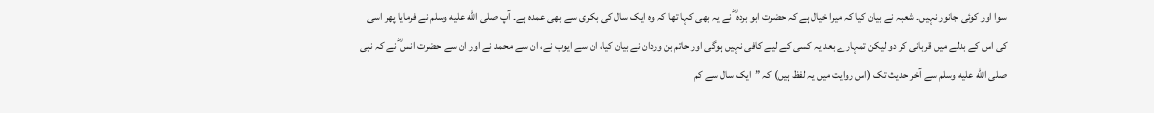سوا اور کوئی جانور نہیں۔ شعبہ نے بیان کیا کہ میرا خیال ہے کہ حضرت ابو بردہ ؓ نے یہ بھی کہا تھا کہ وہ ایک سال کی بکری سے بھی عمدہ ہے۔ آپ صلى الله عليه وسلم نے فرمایا پھر اسی کی اس کے بدلے میں قربانی کر دو لیکن تمہارے بعد یہ کسی کے لیے کافی نہیں ہوگی اور حاتم بن وردان نے بیان کیا، ان سے ایوب نے، ان سے محمد نے اور ان سے حضرت انس ؓ نے کہ نبی صلى الله عليه وسلم سے آخر حدیث تک (اس روایت میں یہ لفظ ہیں) کہ ”ایک سال سے کم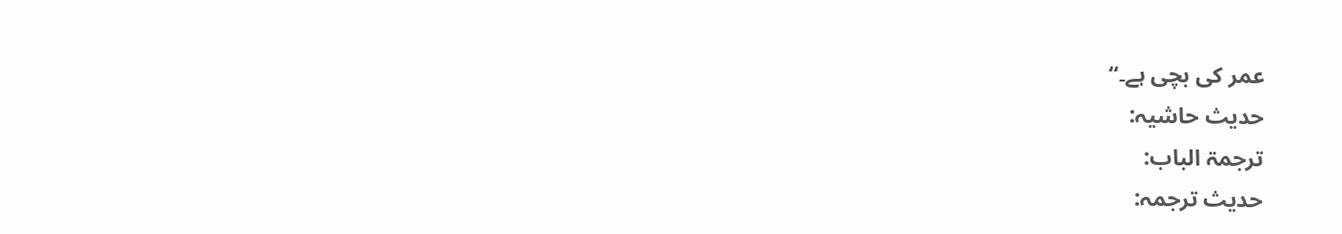عمر کی بچی ہے۔“
حدیث حاشیہ:
ترجمۃ الباب:
حدیث ترجمہ: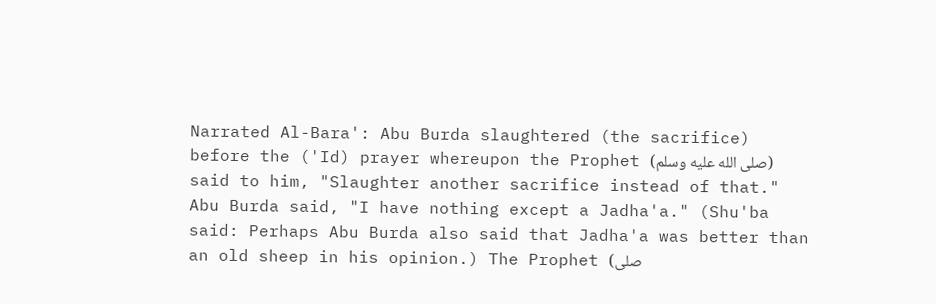Narrated Al-Bara': Abu Burda slaughtered (the sacrifice) before the ('Id) prayer whereupon the Prophet (صلى الله عليه وسلم) said to him, "Slaughter another sacrifice instead of that." Abu Burda said, "I have nothing except a Jadha'a." (Shu'ba said: Perhaps Abu Burda also said that Jadha'a was better than an old sheep in his opinion.) The Prophet (صلى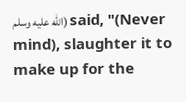الله عليه وسلم) said, "(Never mind), slaughter it to make up for the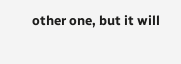other one, but it will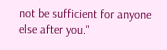not be sufficient for anyone else after you."